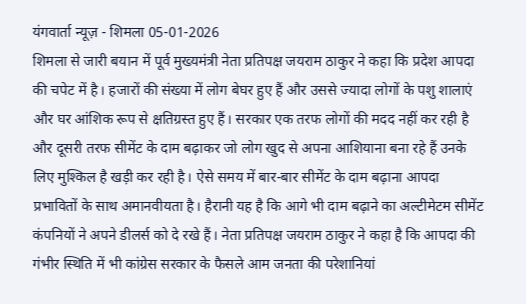यंगवार्ता न्यूज़ - शिमला 05-01-2026
शिमला से जारी बयान में पूर्व मुख्यमंत्री नेता प्रतिपक्ष जयराम ठाकुर ने कहा कि प्रदेश आपदा की चपेट में है। हजारों की संख्या में लोग बेघर हुए हैं और उससे ज्यादा लोगों के पशु शालाएं और घर आंशिक रूप से क्षतिग्रस्त हुए हैं। सरकार एक तरफ लोगों की मदद नहीं कर रही है और दूसरी तरफ सीमेंट के दाम बढ़ाकर जो लोग खुद से अपना आशियाना बना रहे हैं उनके लिए मुश्किल है खड़ी कर रही है। ऐसे समय में बार-बार सीमेंट के दाम बढ़ाना आपदा प्रभावितों के साथ अमानवीयता है। हैरानी यह है कि आगे भी दाम बढ़ाने का अल्टीमेटम सीमेंट कंपनियों ने अपने डीलर्स को दे रखे हैं। नेता प्रतिपक्ष जयराम ठाकुर ने कहा है कि आपदा की गंभीर स्थिति में भी कांग्रेस सरकार के फैसले आम जनता की परेशानियां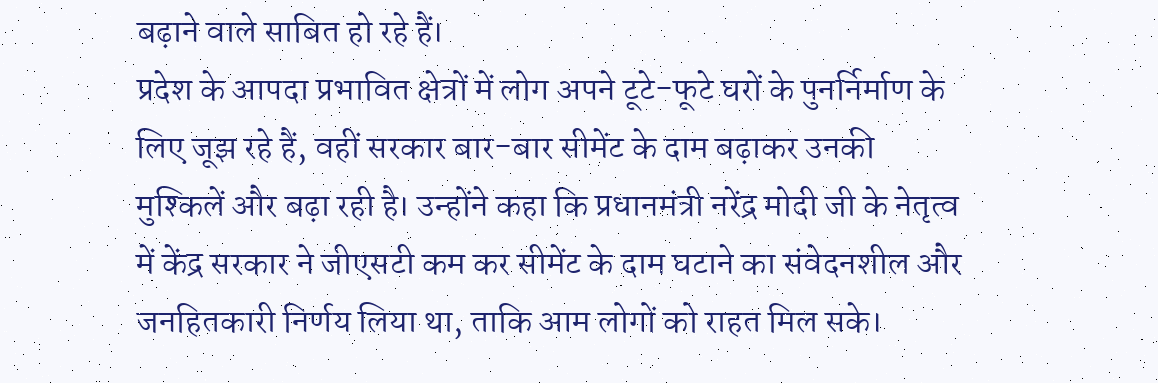बढ़ाने वाले साबित हो रहे हैं।
प्रदेश के आपदा प्रभावित क्षेत्रों में लोग अपने टूटे-फूटे घरों के पुनर्निर्माण के लिए जूझ रहे हैं, वहीं सरकार बार-बार सीमेंट के दाम बढ़ाकर उनकी मुश्किलें और बढ़ा रही है। उन्होंने कहा कि प्रधानमंत्री नरेंद्र मोदी जी के नेतृत्व में केंद्र सरकार ने जीएसटी कम कर सीमेंट के दाम घटाने का संवेदनशील और जनहितकारी निर्णय लिया था, ताकि आम लोगों को राहत मिल सके।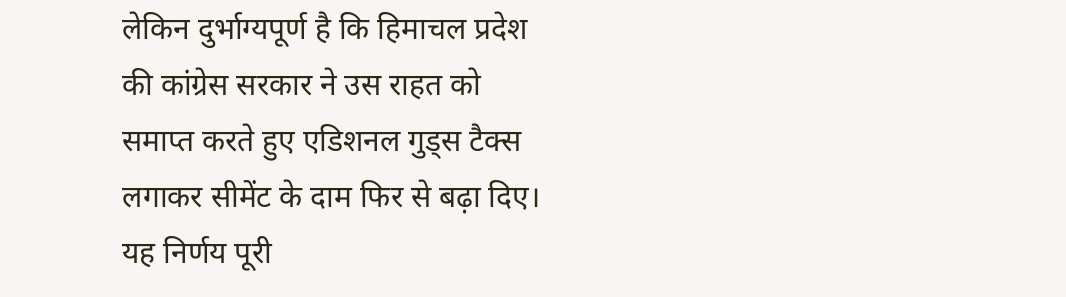लेकिन दुर्भाग्यपूर्ण है कि हिमाचल प्रदेश की कांग्रेस सरकार ने उस राहत को समाप्त करते हुए एडिशनल गुड्स टैक्स लगाकर सीमेंट के दाम फिर से बढ़ा दिए। यह निर्णय पूरी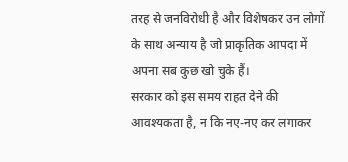तरह से जनविरोधी है और विशेषकर उन लोगों के साथ अन्याय है जो प्राकृतिक आपदा में अपना सब कुछ खो चुके हैं।
सरकार को इस समय राहत देने की आवश्यकता है, न कि नए-नए कर लगाकर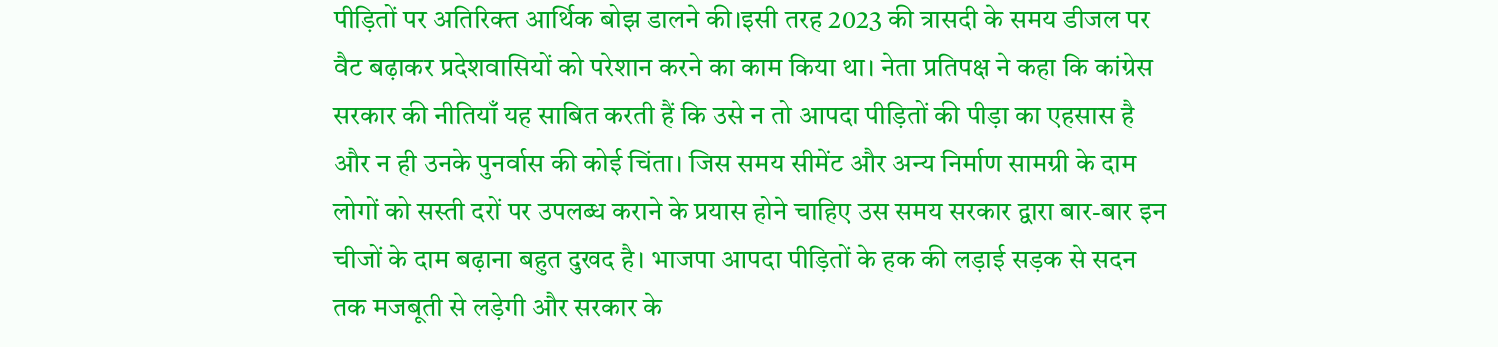पीड़ितों पर अतिरिक्त आर्थिक बोझ डालने की।इसी तरह 2023 की त्रासदी के समय डीजल पर वैट बढ़ाकर प्रदेशवासियों को परेशान करने का काम किया था। नेता प्रतिपक्ष ने कहा कि कांग्रेस सरकार की नीतियाँ यह साबित करती हैं कि उसे न तो आपदा पीड़ितों की पीड़ा का एहसास है और न ही उनके पुनर्वास की कोई चिंता। जिस समय सीमेंट और अन्य निर्माण सामग्री के दाम लोगों को सस्ती दरों पर उपलब्ध कराने के प्रयास होने चाहिए उस समय सरकार द्वारा बार-बार इन चीजों के दाम बढ़ाना बहुत दुखद है। भाजपा आपदा पीड़ितों के हक की लड़ाई सड़क से सदन तक मजबूती से लड़ेगी और सरकार के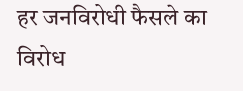हर जनविरोधी फैसले का विरोध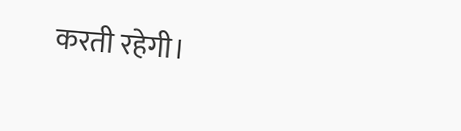करती रहेगी।